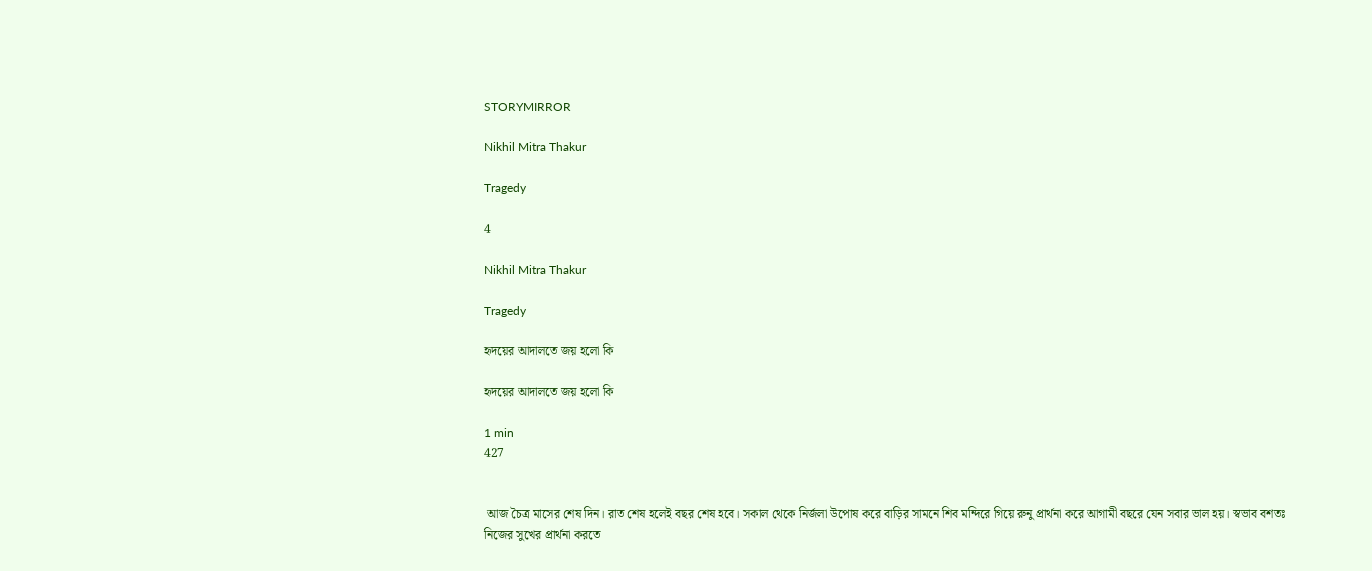STORYMIRROR

Nikhil Mitra Thakur

Tragedy

4

Nikhil Mitra Thakur

Tragedy

হৃদয়ের আদালতে জয় হলো কি

হৃদয়ের আদালতে জয় হলো কি

1 min
427


 আজ চৈত্র মাসের শেষ দিন। রাত শেষ হলেই বছর শেষ হবে। সকাল থেকে নির্জলা উপোষ করে বাড়ির সামনে শিব মন্দিরে গিয়ে রুনু প্রার্থনা করে আগামী বছরে যেন সবার ভাল হয়। স্বভাব বশতঃ নিজের সুখের প্রার্থনা করতে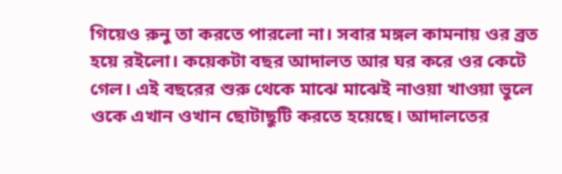গিয়েও রুনু তা করতে পারলো না। সবার মঙ্গল কামনায় ওর ব্রত হয়ে রইলো। কয়েকটা বছর আদালত আর ঘর করে ওর কেটে গেল। এই বছরের শুরু থেকে মাঝে মাঝেই নাওয়া খাওয়া ভুলে ওকে এখান ওখান ছোটাছুটি করতে হয়েছে। আদালতের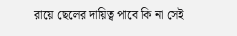রায়ে ছেলের দায়িত্ব পাবে কি না সেই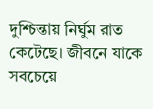দুশ্চিন্তায় নির্ঘুম রাত কেটেছে। জীবনে যাকে সবচেয়ে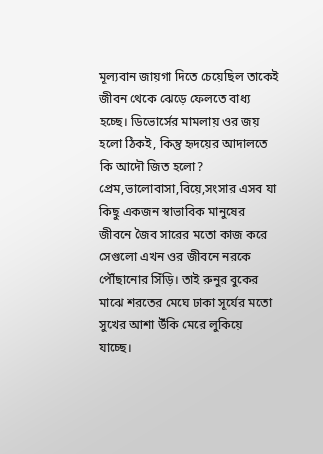মূল্যবান জায়গা দিতে চেয়েছিল তাকেই জীবন থেকে ঝেড়ে ফেলতে বাধ্য হচ্ছে। ডিভোর্সের মামলায় ওর জয় হলো ঠিকই, কিন্তু হৃদয়ের আদালতে কি আদৌ জিত হলো? প্রেম,ভালোবাসা,বিয়ে,সংসার এসব যা কিছু একজন স্বাভাবিক মানুষের জীবনে জৈব সারের মতো কাজ করে সেগুলো এখন ওর জীবনে নরকে পৌঁছানোর সিঁড়ি। তাই রুনুর বুকের মাঝে শরতের মেঘে ঢাকা সূর্যের মতো সুখের আশা উঁকি মেরে লুকিয়ে যাচ্ছে।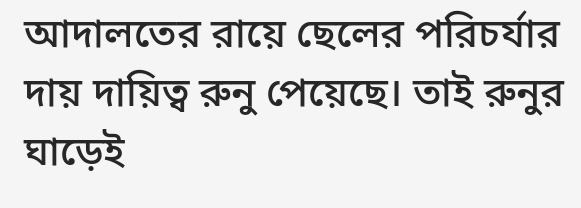আদালতের রায়ে ছেলের পরিচর্যার দায় দায়িত্ব রুনু পেয়েছে। তাই রুনুর ঘাড়েই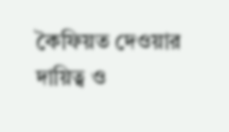কৈফিয়ত দেওয়ার দায়িত্ব ও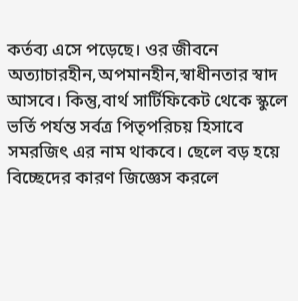কর্তব্য এসে পড়েছে। ওর জীবনে অত্যাচারহীন,অপমানহীন,স্বাধীনতার স্বাদ আসবে। কিন্তু,বার্থ সার্টিফিকেট থেকে স্কুলে ভর্তি পর্যন্ত সর্বত্র পিতৃপরিচয় হিসাবে সমরজিৎ এর নাম থাকবে। ছেলে বড় হয়ে বিচ্ছেদের কারণ জিজ্ঞেস করলে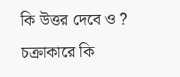কি উত্তর দেবে ও ? চক্রাকারে কি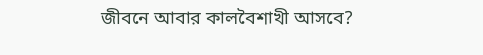জীবনে আবার কালবৈশাখী আসবে?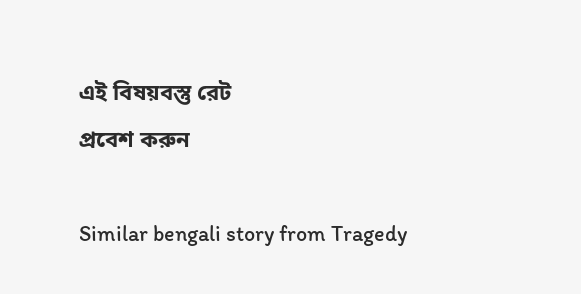এই বিষয়বস্তু রেট
প্রবেশ করুন

Similar bengali story from Tragedy